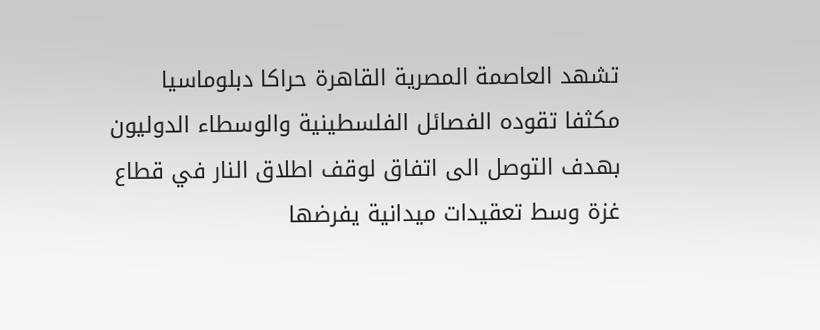تشهد العاصمة المصرية القاهرة حراكا دبلوماسيا مكثفا تقوده الفصائل الفلسطينية والوسطاء الدوليون بهدف التوصل الى اتفاق لوقف اطلاق النار في قطاع غزة وسط تعقيدات ميدانية يفرضها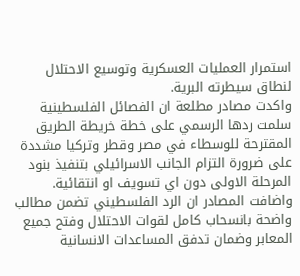استمرار العمليات العسكرية وتوسيع الاحتلال لنطاق سيطرته البرية.
واكدت مصادر مطلعة ان الفصائل الفلسطينية سلمت ردها الرسمي على خطة خريطة الطريق المقترحة للوسطاء في مصر وقطر وتركيا مشددة على ضرورة التزام الجانب الاسرائيلي بتنفيذ بنود المرحلة الاولى دون اي تسويف او انتقائية.
واضافت المصادر ان الرد الفلسطيني تضمن مطالب واضحة بانسحاب كامل لقوات الاحتلال وفتح جميع المعابر وضمان تدفق المساعدات الانسانية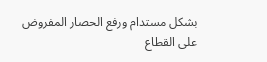بشكل مستدام ورفع الحصار المفروض على القطاع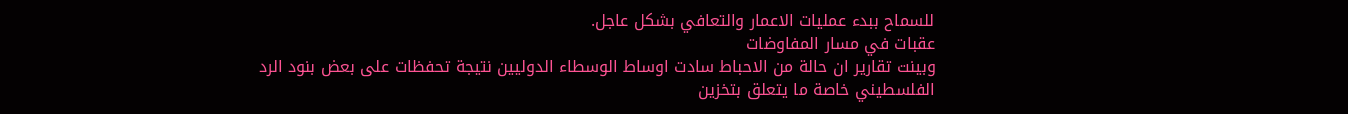للسماح ببدء عمليات الاعمار والتعافي بشكل عاجل.
عقبات في مسار المفاوضات
وبينت تقارير ان حالة من الاحباط سادت اوساط الوسطاء الدوليين نتيجة تحفظات على بعض بنود الرد الفلسطيني خاصة ما يتعلق بتخزين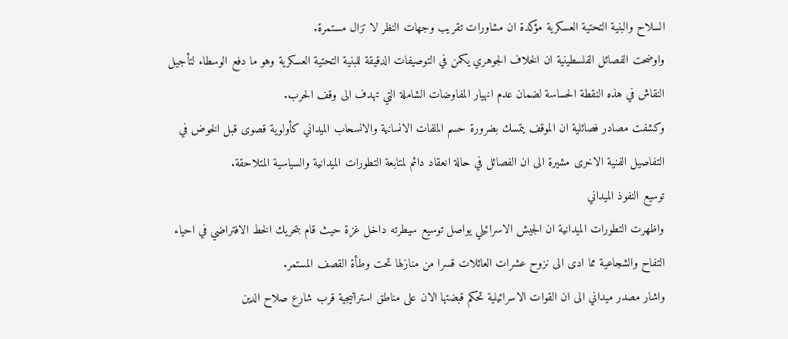السلاح والبنية التحتية العسكرية مؤكدة ان مشاورات تقريب وجهات النظر لا تزال مستمرة.
واوضحت الفصائل الفلسطينية ان الخلاف الجوهري يكمن في التوصيفات الدقيقة للبنية التحتية العسكرية وهو ما دفع الوسطاء لتأجيل النقاش في هذه النقطة الحساسة لضمان عدم انهيار المفاوضات الشاملة التي تهدف الى وقف الحرب.
وكشفت مصادر فصائلية ان الموقف يتمسك بضرورة حسم الملفات الانسانية والانسحاب الميداني كأولوية قصوى قبل الخوض في التفاصيل الفنية الاخرى مشيرة الى ان الفصائل في حالة انعقاد دائم لمتابعة التطورات الميدانية والسياسية المتلاحقة.
توسيع النفوذ الميداني
واظهرت التطورات الميدانية ان الجيش الاسرائيلي يواصل توسيع سيطرته داخل غزة حيث قام بتحريك الخط الافتراضي في احياء التفاح والشجاعية مما ادى الى نزوح عشرات العائلات قسرا من منازلها تحت وطأة القصف المستمر.
واشار مصدر ميداني الى ان القوات الاسرائيلية تحكم قبضتها الان على مناطق استراتيجية قرب شارع صلاح الدين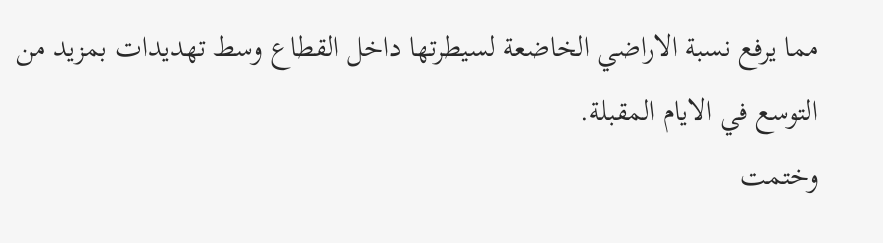مما يرفع نسبة الاراضي الخاضعة لسيطرتها داخل القطاع وسط تهديدات بمزيد من التوسع في الايام المقبلة.
وختمت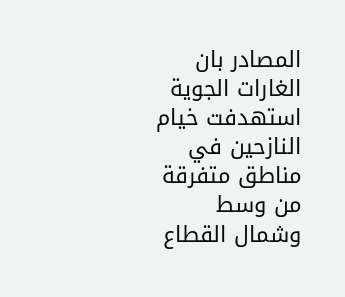المصادر بان الغارات الجوية استهدفت خيام النازحين في مناطق متفرقة من وسط وشمال القطاع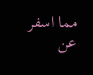مما اسفر عن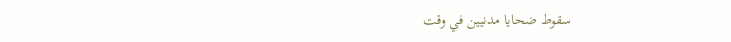سقوط ضحايا مدنيين في وقت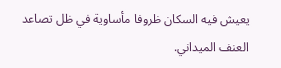يعيش فيه السكان ظروفا مأساوية في ظل تصاعد العنف الميداني.